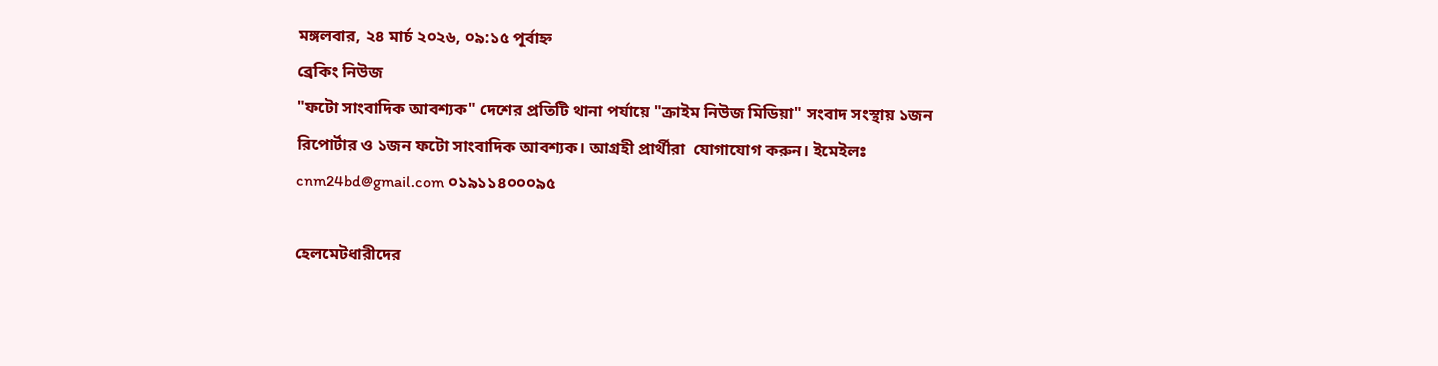মঙ্গলবার, ২৪ মার্চ ২০২৬, ০৯:১৫ পূর্বাহ্ন
ব্রেকিং নিউজ
"ফটো সাংবাদিক আবশ্যক" দেশের প্রতিটি থানা পর্যায়ে "ক্রাইম নিউজ মিডিয়া" সংবাদ সংস্থায় ১জন রিপোর্টার ও ১জন ফটো সাংবাদিক আবশ্যক। আগ্রহী প্রার্থীরা  যোগাযোগ করুন। ইমেইলঃ cnm24bd@gmail.com ০১৯১১৪০০০৯৫

হেলমেটধারীদের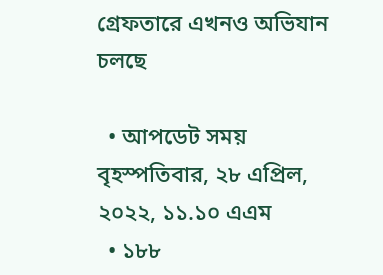গ্রেফতারে এখনও অভিযান চলছে

  • আপডেট সময় বৃহস্পতিবার, ২৮ এপ্রিল, ২০২২, ১১.১০ এএম
  • ১৮৮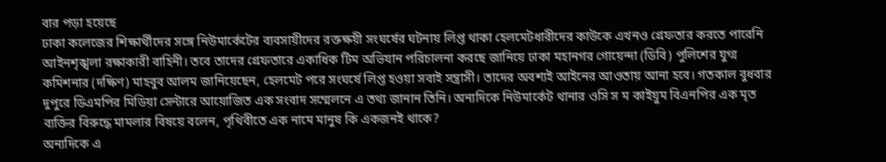বার পড়া হয়েছে
ঢাকা কলেজের শিক্ষার্থীদের সঙ্গে নিউমার্কেটের ব্যবসায়ীদের রক্তক্ষয়ী সংঘর্ষের ঘটনায় লিপ্ত থাকা হেলমেটধারীদের কাউকে এখনও গ্রেফতার করতে পারেনি আইনশৃঙ্খলা রক্ষাকারী বাহিনী। তবে তাদের গ্রেফতারে একাধিক টিম অভিযান পরিচালনা করছে জানিয়ে ঢাকা মহানগর গোয়েন্দা (ডিবি) পুলিশের যুগ্ম কমিশনার (দক্ষিণ) মাহবুব আলম জানিয়েছেন, হেলমেট পরে সংঘর্ষে লিপ্ত হওয়া সবাই সন্ত্রাসী। তাদের অবশ্যই আইনের আওতায় আনা হবে। গতকাল বুধবার দুপুরে ডিএমপির মিডিয়া সেন্টারে আয়োজিত এক সংবাদ সম্মেলনে এ তথ্য জানান তিনি। অন্যদিকে নিউমার্কেট থানার ওসি স ম কাইয়ুম বিএনপির এক মৃত ব্যক্তির বিরুদ্ধে মামলার বিষয়ে বলেন, পৃথিবীতে এক নামে মানুষ কি একজনই থাকে?
অন্যদিকে এ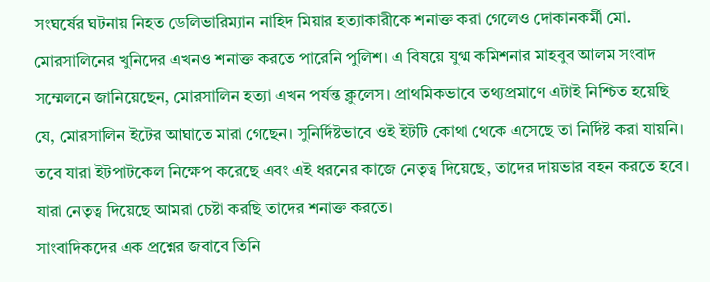সংঘর্ষের ঘটনায় নিহত ডেলিভারিম্যান নাহিদ মিয়ার হত্যাকারীকে শনাক্ত করা গেলেও দোকানকর্মী মো. মোরসালিনের খুনিদের এখনও শনাক্ত করতে পারেনি পুলিশ। এ বিষয়ে যুগ্ম কমিশনার মাহবুব আলম সংবাদ সম্মেলনে জানিয়েছেন, মোরসালিন হত্যা এখন পর্যন্ত ক্লুলেস। প্রাথমিকভাবে তথ্যপ্রমাণে এটাই নিশ্চিত হয়েছি যে, মোরসালিন ইটের আঘাতে মারা গেছেন। সুনির্দিষ্টভাবে ওই ইটটি কোথা থেকে এসেছে তা নির্দিষ্ট করা যায়নি। তবে যারা ইটপাটকেল নিক্ষেপ করেছে এবং এই ধরনের কাজে নেতৃত্ব দিয়েছে, তাদের দায়ভার বহন করতে হবে। যারা নেতৃত্ব দিয়েছে আমরা চেষ্টা করছি তাদের শনাক্ত করতে।
সাংবাদিকদের এক প্রশ্নের জবাবে তিনি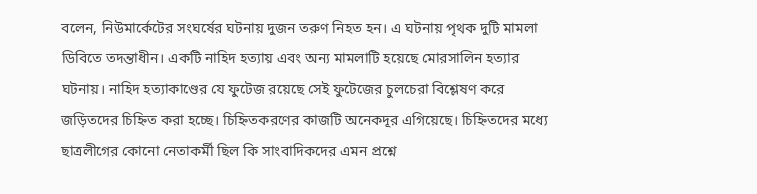বলেন, নিউমার্কেটের সংঘর্ষের ঘটনায় দুজন তরুণ নিহত হন। এ ঘটনায় পৃথক দুটি মামলা ডিবিতে তদন্তাধীন। একটি নাহিদ হত্যায় এবং অন্য মামলাটি হয়েছে মোরসালিন হত্যার ঘটনায়। নাহিদ হত্যাকাণ্ডের যে ফুটেজ রয়েছে সেই ফুটেজের চুলচেরা বিশ্লেষণ করে জড়িতদের চিহ্নিত করা হচ্ছে। চিহ্নিতকরণের কাজটি অনেকদূর এগিয়েছে। চিহ্নিতদের মধ্যে ছাত্রলীগের কোনো নেতাকর্মী ছিল কি সাংবাদিকদের এমন প্রশ্নে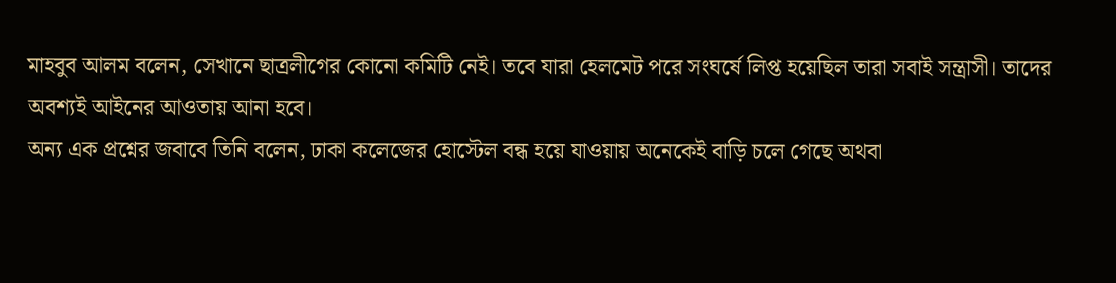মাহবুব আলম বলেন, সেখানে ছাত্রলীগের কোনো কমিটি নেই। তবে যারা হেলমেট পরে সংঘর্ষে লিপ্ত হয়েছিল তারা সবাই সন্ত্রাসী। তাদের অবশ্যই আইনের আওতায় আনা হবে।
অন্য এক প্রশ্নের জবাবে তিনি বলেন, ঢাকা কলেজের হোস্টেল বন্ধ হয়ে যাওয়ায় অনেকেই বাড়ি চলে গেছে অথবা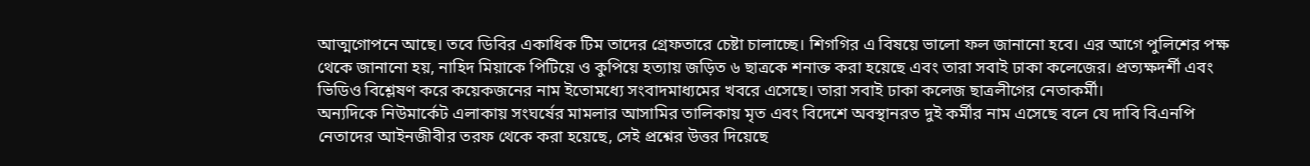আত্মগোপনে আছে। তবে ডিবির একাধিক টিম তাদের গ্রেফতারে চেষ্টা চালাচ্ছে। শিগগির এ বিষয়ে ভালো ফল জানানো হবে। এর আগে পুলিশের পক্ষ থেকে জানানো হয়, নাহিদ মিয়াকে পিটিয়ে ও কুপিয়ে হত্যায় জড়িত ৬ ছাত্রকে শনাক্ত করা হয়েছে এবং তারা সবাই ঢাকা কলেজের। প্রত্যক্ষদর্শী এবং ভিডিও বিশ্লেষণ করে কয়েকজনের নাম ইতোমধ্যে সংবাদমাধ্যমের খবরে এসেছে। তারা সবাই ঢাকা কলেজ ছাত্রলীগের নেতাকর্মী।
অন্যদিকে নিউমার্কেট এলাকায় সংঘর্ষের মামলার আসামির তালিকায় মৃত এবং বিদেশে অবস্থানরত দুই কর্মীর নাম এসেছে বলে যে দাবি বিএনপি নেতাদের আইনজীবীর তরফ থেকে করা হয়েছে, সেই প্রশ্নের উত্তর দিয়েছে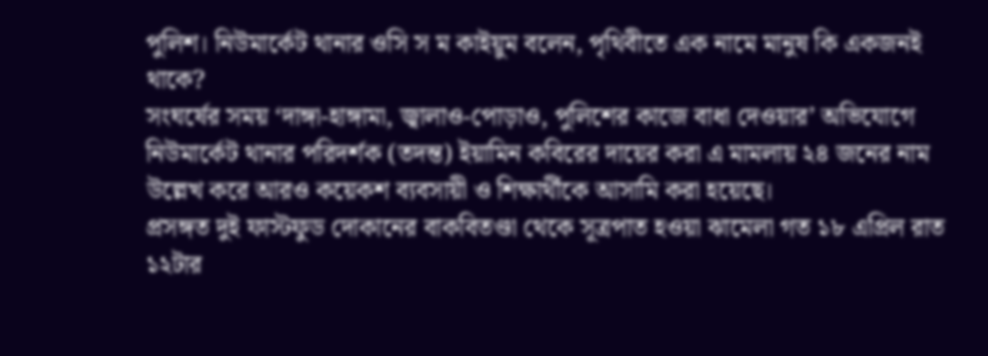পুলিশ। নিউমার্কেট থানার ওসি স ম কাইয়ুম বলেন, পৃথিবীতে এক নামে মানুষ কি একজনই থাকে?
সংঘর্ষের সময় ‘দাঙ্গা-হাঙ্গামা, জ্বালাও-পোড়াও, পুলিশের কাজে বাধা দেওয়ার’ অভিযোগে নিউমার্কেট থানার পরিদর্শক (তদন্ত) ইয়ামিন কবিরের দায়ের করা এ মামলায় ২৪ জনের নাম উল্লেখ করে আরও কয়েকশ ব্যবসায়ী ও শিক্ষার্থীকে আসামি করা হয়েছে।
প্রসঙ্গত দুই ফাস্টফুড দোকানের বাকবিতণ্ডা থেকে সূত্রপাত হওয়া ঝামেলা গত ১৮ এপ্রিল রাত ১২টার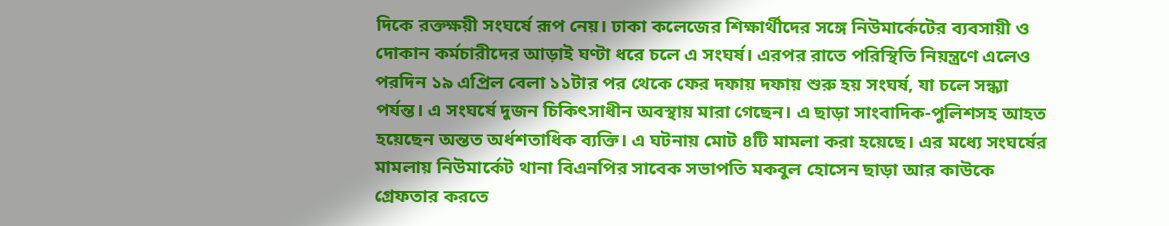দিকে রক্তক্ষয়ী সংঘর্ষে রূপ নেয়। ঢাকা কলেজের শিক্ষার্থীদের সঙ্গে নিউমার্কেটের ব্যবসায়ী ও দোকান কর্মচারীদের আড়াই ঘণ্টা ধরে চলে এ সংঘর্ষ। এরপর রাতে পরিস্থিতি নিয়ন্ত্রণে এলেও পরদিন ১৯ এপ্রিল বেলা ১১টার পর থেকে ফের দফায় দফায় শুরু হয় সংঘর্ষ, যা চলে সন্ধ্যা পর্যন্ত। এ সংঘর্ষে দুজন চিকিৎসাধীন অবস্থায় মারা গেছেন। এ ছাড়া সাংবাদিক-পুলিশসহ আহত হয়েছেন অন্তত অর্ধশতাধিক ব্যক্তি। এ ঘটনায় মোট ৪টি মামলা করা হয়েছে। এর মধ্যে সংঘর্ষের মামলায় নিউমার্কেট থানা বিএনপির সাবেক সভাপতি মকবুল হোসেন ছাড়া আর কাউকে গ্রেফতার করতে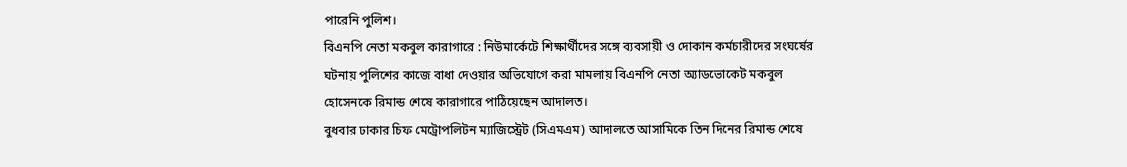পারেনি পুলিশ।
বিএনপি নেতা মকবুল কারাগারে : নিউমার্কেটে শিক্ষার্থীদের সঙ্গে ব্যবসায়ী ও দোকান কর্মচারীদের সংঘর্ষের ঘটনায় পুলিশের কাজে বাধা দেওয়ার অভিযোগে করা মামলায় বিএনপি নেতা অ্যাডভোকেট মকবুল হোসেনকে রিমান্ড শেষে কারাগারে পাঠিয়েছেন আদালত।
বুধবার ঢাকার চিফ মেট্রোপলিটন ম্যাজিস্ট্রেট (সিএমএম) আদালতে আসামিকে তিন দিনের রিমান্ড শেষে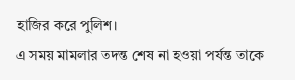হাজির করে পুলিশ।
এ সময় মামলার তদন্ত শেষ না হওয়া পর্যন্ত তাকে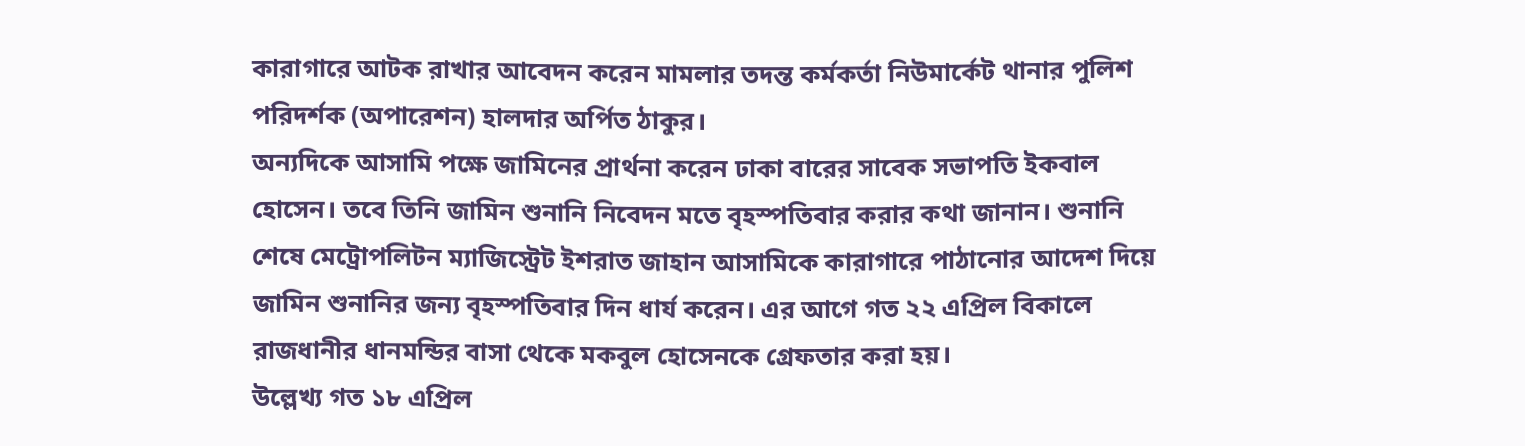কারাগারে আটক রাখার আবেদন করেন মামলার তদন্ত কর্মকর্তা নিউমার্কেট থানার পুলিশ পরিদর্শক (অপারেশন) হালদার অর্পিত ঠাকুর।
অন্যদিকে আসামি পক্ষে জামিনের প্রার্থনা করেন ঢাকা বারের সাবেক সভাপতি ইকবাল হোসেন। তবে তিনি জামিন শুনানি নিবেদন মতে বৃহস্পতিবার করার কথা জানান। শুনানি শেষে মেট্রোপলিটন ম্যাজিস্ট্রেট ইশরাত জাহান আসামিকে কারাগারে পাঠানোর আদেশ দিয়ে জামিন শুনানির জন্য বৃহস্পতিবার দিন ধার্য করেন। এর আগে গত ২২ এপ্রিল বিকালে রাজধানীর ধানমন্ডির বাসা থেকে মকবুল হোসেনকে গ্রেফতার করা হয়।
উল্লেখ্য গত ১৮ এপ্রিল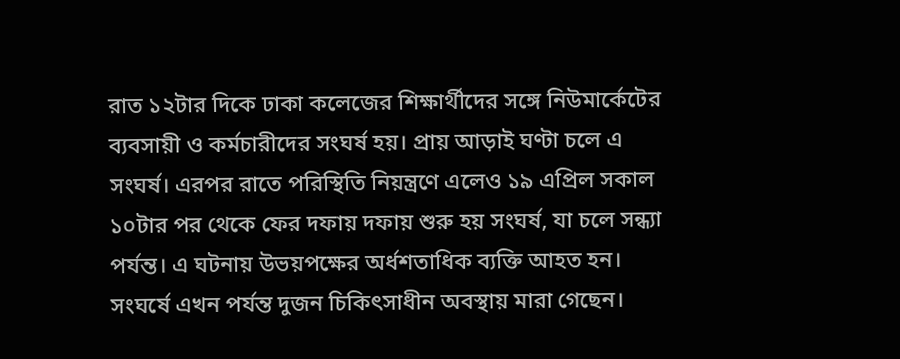রাত ১২টার দিকে ঢাকা কলেজের শিক্ষার্থীদের সঙ্গে নিউমার্কেটের ব্যবসায়ী ও কর্মচারীদের সংঘর্ষ হয়। প্রায় আড়াই ঘণ্টা চলে এ সংঘর্ষ। এরপর রাতে পরিস্থিতি নিয়ন্ত্রণে এলেও ১৯ এপ্রিল সকাল ১০টার পর থেকে ফের দফায় দফায় শুরু হয় সংঘর্ষ, যা চলে সন্ধ্যা পর্যন্ত। এ ঘটনায় উভয়পক্ষের অর্ধশতাধিক ব্যক্তি আহত হন। সংঘর্ষে এখন পর্যন্ত দুজন চিকিৎসাধীন অবস্থায় মারা গেছেন।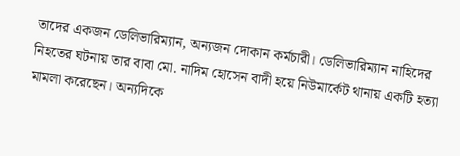তাদের একজন ডেলিভারিম্যান, অন্যজন দোকান কর্মচারী। ডেলিভারিম্যান নাহিদের নিহতের ঘটনায় তার বাবা মো. নাদিম হোসেন বাদী হয়ে নিউমার্কেট থানায় একটি হত্যা মামলা করেছেন। অন্যদিকে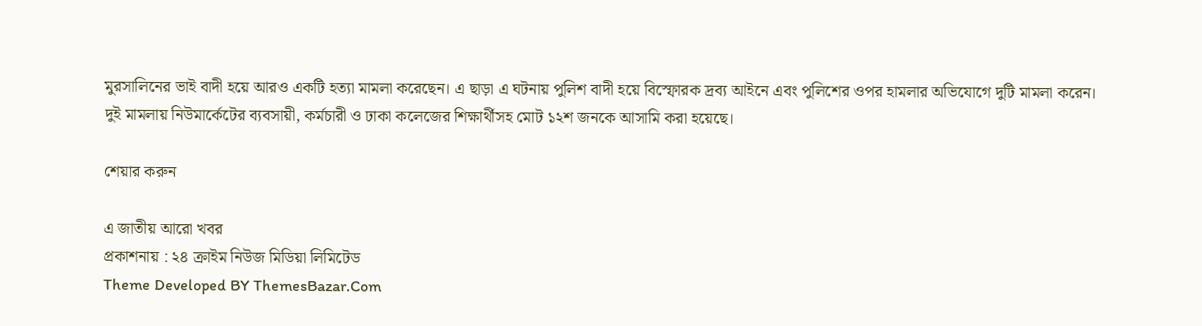মুরসালিনের ভাই বাদী হয়ে আরও একটি হত্যা মামলা করেছেন। এ ছাড়া এ ঘটনায় পুলিশ বাদী হয়ে বিস্ফোরক দ্রব্য আইনে এবং পুলিশের ওপর হামলার অভিযোগে দুটি মামলা করেন। দুই মামলায় নিউমার্কেটের ব্যবসায়ী, কর্মচারী ও ঢাকা কলেজের শিক্ষার্থীসহ মোট ১২শ জনকে আসামি করা হয়েছে।

শেয়ার করুন

এ জাতীয় আরো খবর
প্রকাশনায় : ২৪ ক্রাইম নিউজ মিডিয়া লিমিটেড
Theme Developed BY ThemesBazar.Com